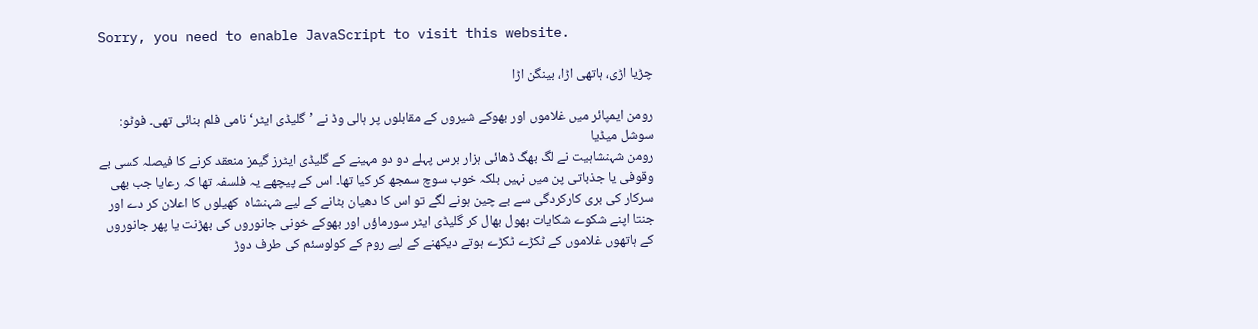Sorry, you need to enable JavaScript to visit this website.

چڑیا اڑی، ہاتھی اڑا، بینگن اڑا

رومن ایمپائر میں غلاموں اور بھوکے شیروں کے مقابلوں پر ہالی وڈ نے ’گلیڈی ایٹر‘ نامی فلم بنائی تھی۔ فوٹو: سوشل میڈیا
رومن شہنشاہیت نے لگ بھگ ڈھائی ہزار برس پہلے دو دو مہینے کے گلیڈی ایٹرز گیمز منعقد کرنے کا فیصلہ کسی بے وقوفی یا جذباتی پن میں نہیں بلکہ خوب سوچ سمجھ کر کیا تھا۔ اس کے پیچھے یہ فلسفہ تھا کہ رعایا جب بھی سرکار کی بری کارکردگی سے بے چین ہونے لگے تو اس کا دھیان بٹانے کے لیے شہنشاہ  کھیلوں کا اعلان کر دے اور جنتا اپنے شکوے شکایات بھول بھال کر گلیڈی ایٹر سورماؤں اور بھوکے خونی جانوروں کی بھڑنت یا پھر جانوروں کے ہاتھوں غلاموں کے ٹکڑے ٹکڑے ہوتے دیکھنے کے لیے روم کے کولوسئم کی طرف دوڑ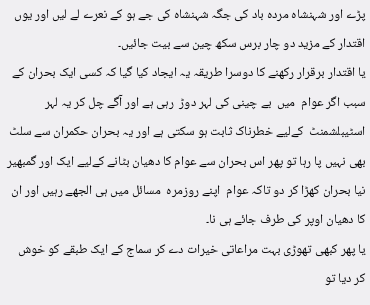پڑے اور شہنشاہ مردہ باد کی جگہ شہنشاہ کی جے ہو کے نعرے لے لیں اور یوں اقتدار کے مزید دو چار برس سکھ چین سے بیت جائیں۔
یا اقتدار برقرار رکھنے کا دوسرا طریقہ یہ ایجاد کیا گیا کہ کسی ایک بحران کے سبب اگر عوام  میں  بے چینی کی لہر دوڑ  رہی ہے اور آگے چل کر یہ لہر اسٹیبلشمنٹ  کےلیے خطرناک ثابت ہو سکتی ہے اور یہ بحران حکمران سے سلٹ بھی نہیں پا رہا تو پھر اس بحران سے عوام کا دھیان بٹانے کےلیے ایک اور گمبھیر نیا بحران کھڑا کر دو تاکہ عوام  اپنے روزمرہ  مسائل میں ہی الجھے رہیں اور ان کا دھیان اوپر کی طرف جائے ہی نا۔
یا پھر کبھی تھوڑی بہت مراعاتی خیرات دے کر سماج کے ایک طبقے کو خوش کر دیا تو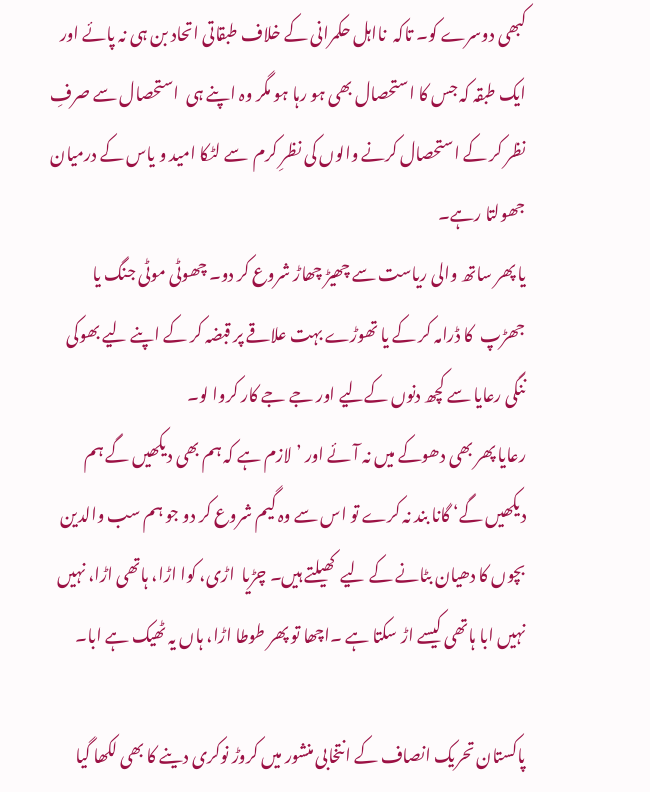کبھی دوسرے کو۔ تاکہ  نااہل حکمرانی کے خلاف طبقاتی اتحاد بن ہی نہ پائے اور ایک طبقہ کہ جس کا استحصال بھی ہو رہا ہو مگر وہ اپنے ہی  استحصال سے صرفِ نظر کر کے استحصال کرنے والوں کی نظرِ کرم  سے لٹکا امید و یاس کے درمیان جھولتا رہے۔
یا پھر ساتھ والی ریاست سے چھیڑ چھاڑ شروع کر دو۔ چھوٹی موٹی جنگ یا جھڑپ  کا ڈرامہ کر کے یا تھوڑے بہت علاقے پر قبضہ کر کے اپنے لیے بھوکی ننگی رعایا سے کچھ دنوں کےلیے اور جے جے کار کروا لو۔
رعایا پھر بھی دھوکے میں نہ آئے اور ’لازم ہے کہ ہم بھی دیکھیں گے ہم دیکھیں گے‘ گانا بند نہ کرے تو اس سے وہ گیم شروع کر دو جو ہم سب والدین بچوں کا دھیان بٹانے کے لیے  کھیلتے ہیں۔ چڑیا  اڑی، کوا اڑا، ہاتھی اڑا، نہیں نہیں ابا ہاتھی کیسے اڑ سکتا ہے ۔اچھا تو پھر طوطا اڑا، ہاں یہ ٹھیک ہے ابا۔

پاکستان تحریک انصاف کے انتخابی منشور میں کروڑ نوکری دینے کا بھی لکھا گیا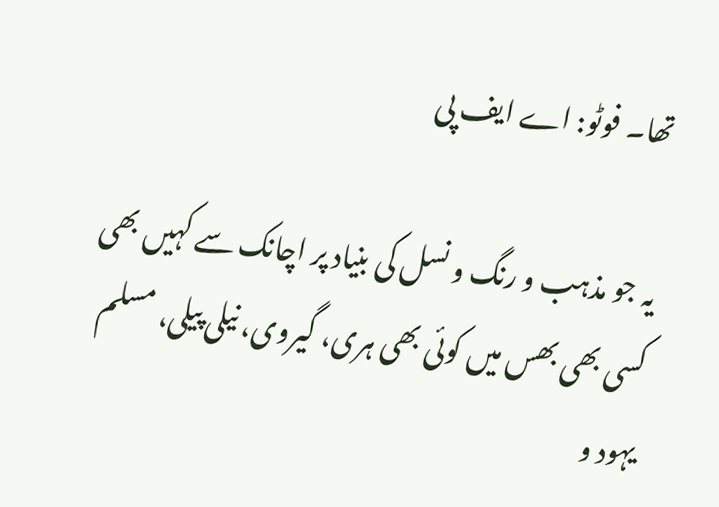تھا۔ فوٹو: اے ایف پی

یہ جو مذہب و رنگ و نسل کی بنیاد پر اچانک سے کہیں بھی کسی بھی بھس میں کوئی بھی ہری، گیروی، نیلی پیلی، مسلم یہود و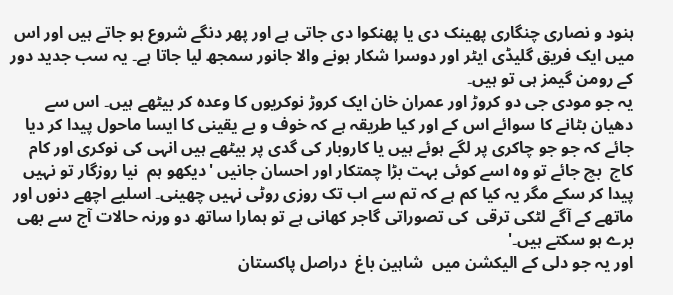ہنود و نصاری چنگاری پھینک دی یا پھنکوا دی جاتی ہے اور پھر دنگے شروع ہو جاتے ہیں اور اس میں ایک فریق گلیڈی ایٹر اور دوسرا شکار ہونے والا جانور سمجھ لیا جاتا ہے۔ یہ سب جدید دور کے رومن گیمز ہی تو ہیں۔
یہ جو مودی جی دو کروڑ اور عمران خان ایک کروڑ نوکریوں کا وعدہ کر بیٹھے ہیں۔ اس سے دھیان بٹانے کا سوائے اس کے اور کیا طریقہ ہے کہ خوف و بے یقینی کا ایسا ماحول پیدا کر دیا جائے کہ جو جو چاکری پر لگے ہوئے ہیں یا کاروبار کی گدی پر بیٹھے ہیں انہی کی نوکری اور کام کاج  بچ جائے تو وہ اسے کوئی بہت بڑا چمتکار اور احسان جانیں 'دیکھو ہم  نیا روزگار تو نہیں پیدا کر سکے مگر یہ کیا کم ہے کہ تم سے اب تک روزی روٹی نہیں چھینی۔ اسلیے اچھے دنوں اور ماتھے کے آگے لٹکی ترقی  کی تصوراتی گاجر کھانی ہے تو ہمارا ساتھ دو ورنہ حالات آج سے بھی برے ہو سکتے ہیں۔'
اور یہ جو دلی کے الیکشن میں  شاہین باغ  دراصل پاکستان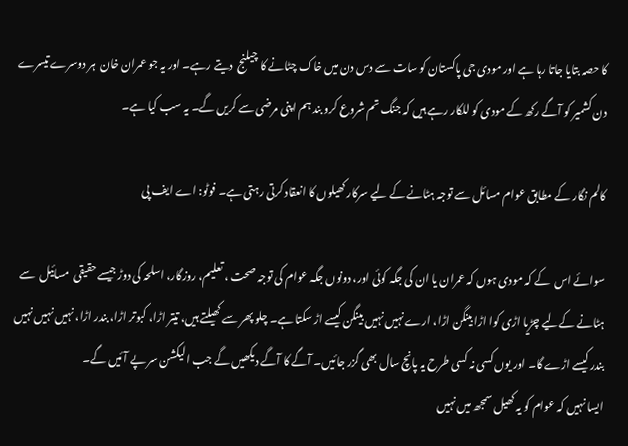کا حصہ بتایا جاتا رہا ہے اور مودی جی پاکستان کو سات سے دس دن میں خاک چٹانے کا چیلنج  دیتے رہے۔ اور یہ جو عمران خان  ہر دوسرے تیسرے دن کشمیر کو آگے رکھ کے مودی کو للکار رہے ہیں کہ جنگ تم شروع کرو بند ہم اپنی مرضی سے کریں گے۔ یہ سب کیا ہے۔

کالم نگار کے مطابق عوام مسائل سے توجہ ہٹانے کے لیے سرکار کھیلوں کا انعقاد کرتی رہتی ہے۔ فوٹو: اے ایف پی

سوائے اس  کے کہ مودی ہوں کہ عمران یا ان کی جگہ کوئی اور، دونوں جگہ عوام کی توجہ صحت ، تعلیم، روزگار، اسلحہ کی دوڑ جیسے حقیقی  مسائیل  سے ہٹانے کےلیے چڑیا اڑی کوا اڑا بینگن اڑا، ارے نہیں نہیں بینگن کیسے اڑ سکتا ہے۔ چلو پھر سے کھیلتے ہیں، تیتر اڑا، کبوتر اڑا، بندر اڑا، نہیں نہیں نہیں بندر کیسے اڑے گا۔ اور یوں کسی نہ کسی طرح یہ پانچ سال بھی گزر جائیں۔ آگے کا آگے دیکھیں گے جب الیکشن سر پے آئیں گے۔
ایسا نہیں کہ عوام کو یہ کھیل سمجھ میں نہیں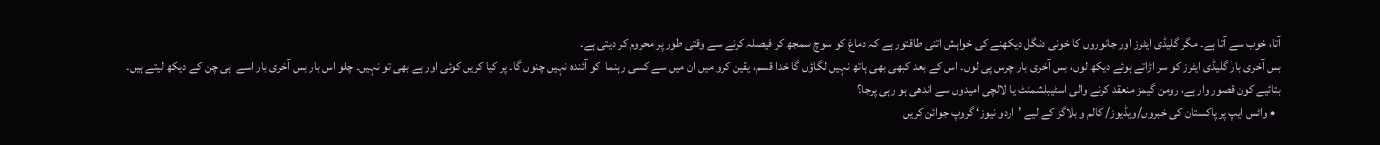آتا، خوب سے آتا ہے۔ مگر گلیڈی ایٹرز اور جانوروں کا خونی دنگل دیکھنے کی خواہش اتنی طاقتور ہے کہ دماغ کو سوچ سمجھ کر فیصلہ کرنے سے وقتی طور پر محروم کر دیتی ہے۔
بس آخری بار گلیڈی ایٹرز کو سر اڑاتے ہوئے دیکھ لوں، بس آخری بار چرس پی لوں۔ اس کے بعد کبھی بھی ہاتھ نہیں لگاؤں گا خدا قسم، یقین کرو میں ان میں سے کسی رہنما  کو آئندہ نہیں چنوں گا۔ پر کیا کریں کوئی اور ہے بھی تو نہیں۔ چلو اس بار بس آخری بار اسے  ہی چن کے دیکھ لیتے ہیں۔
بتائیے کون قصور وار ہے، رومن گیمز منعقد کرنے والی اسٹیبلشمنٹ یا لالچی امیدوں سے اندھی ہو رہی پرجا؟
  • واٹس ایپ پر پاکستان کی خبروں/ویڈیوز/ کالم و بلاگز کے لیے ’اردو نیوز‘ گروپ جوائن کریں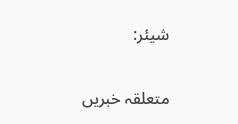شیئر:

متعلقہ خبریں